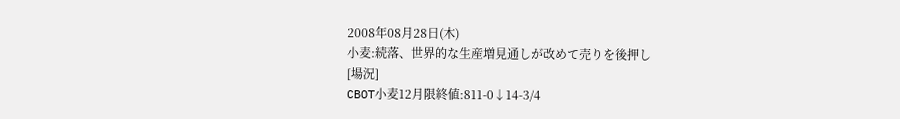2008年08月28日(木)
小麦:続落、世界的な生産増見通しが改めて売りを後押し
[場況]
CBOT小麦12月限終値:811-0↓14-3/4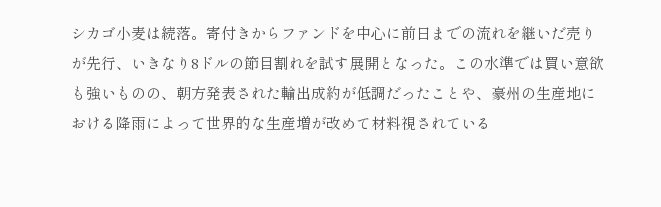シカゴ小麦は続落。寄付きからファンドを中心に前日までの流れを継いだ売りが先行、いきなり8ドルの節目割れを試す展開となった。この水準では買い意欲も強いものの、朝方発表された輸出成約が低調だったことや、豪州の生産地における降雨によって世界的な生産増が改めて材料視されている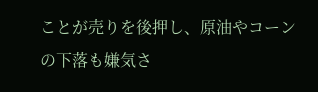ことが売りを後押し、原油やコーンの下落も嫌気さ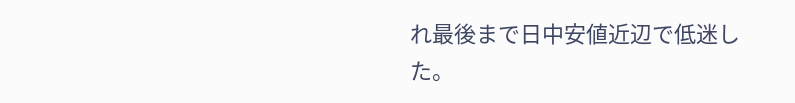れ最後まで日中安値近辺で低迷した。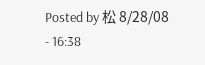Posted by 松 8/28/08 - 16:38